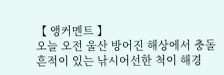【 앵커멘트 】
오늘 오전 울산 방어진 해상에서 충돌 흔적이 있는 낚시어선한 척이 해경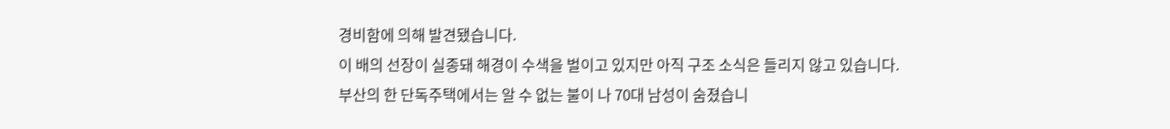경비함에 의해 발견됐습니다.
이 배의 선장이 실종돼 해경이 수색을 벌이고 있지만 아직 구조 소식은 들리지 않고 있습니다.
부산의 한 단독주택에서는 알 수 없는 불이 나 70대 남성이 숨졌습니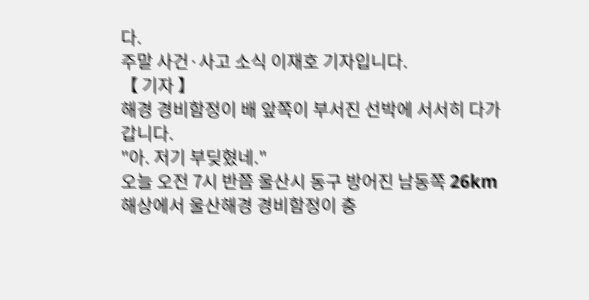다.
주말 사건·사고 소식 이재호 기자입니다.
【 기자 】
해경 경비함정이 배 앞쪽이 부서진 선박에 서서히 다가갑니다.
"아. 저기 부딪혔네."
오늘 오전 7시 반쯤 울산시 동구 방어진 남동쪽 26km 해상에서 울산해경 경비함정이 충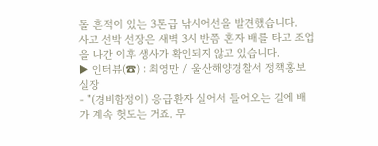돌 흔적이 있는 3톤급 낚시어선을 발견했습니다.
사고 선박 선장은 새벽 3시 반쯤 혼자 배를 타고 조업을 나간 이후 생사가 확인되지 않고 있습니다.
▶ 인터뷰(☎) : 최영만 / 울산해양경찰서 정책홍보실장
- "(경비함정이) 응급환자 실어서 들어오는 길에 배가 계속 헛도는 거죠. 무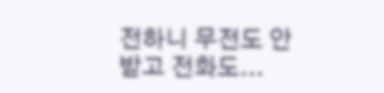전하니 무전도 안 받고 전화도...